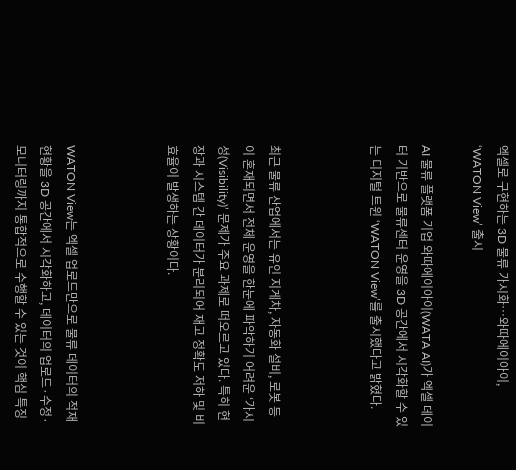엑셀로 구현하는 3D 물류 가시화…와따에이아이, ‘WATON View’ 출시

AI 물류 플랫폼 기업 와따에이아이(WATA AI)가 엑셀 데이터 기반으로 물류센터 운영을 3D 공간에서 시각화할 수 있는 디지털 트윈 ‘WATON View’를 출시했다고 밝혔다.



최근 물류 산업에서는 유인 지게차, 자동화 설비, 로봇 등이 혼재되면서 전체 운영을 한눈에 파악하기 어려운 ‘가시성(Visibility)’ 문제가 주요 과제로 떠오르고 있다. 특히 현장과 시스템 간 데이터가 분리되어 재고 정확도 저하 및 비효율이 발생하는 상황이다.



WATON View는 엑셀 업로드만으로 물류 데이터의 적재 현황을 3D 공간에서 시각화하고, 데이터의 업로드·수정·모니터링까지 통합적으로 수행할 수 있는 것이 핵심 특징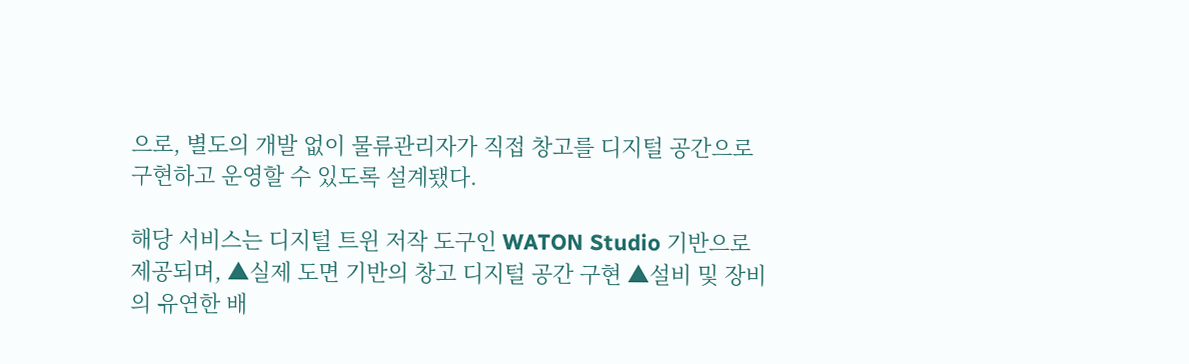으로, 별도의 개발 없이 물류관리자가 직접 창고를 디지털 공간으로 구현하고 운영할 수 있도록 설계됐다.

해당 서비스는 디지털 트윈 저작 도구인 WATON Studio 기반으로 제공되며, ▲실제 도면 기반의 창고 디지털 공간 구현 ▲설비 및 장비의 유연한 배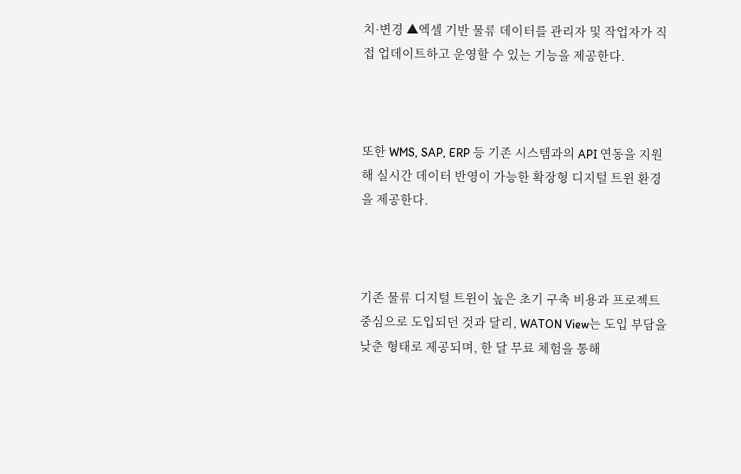치·변경 ▲엑셀 기반 물류 데이터를 관리자 및 작업자가 직접 업데이트하고 운영할 수 있는 기능을 제공한다.



또한 WMS, SAP, ERP 등 기존 시스템과의 API 연동을 지원해 실시간 데이터 반영이 가능한 확장형 디지털 트윈 환경을 제공한다.



기존 물류 디지털 트윈이 높은 초기 구축 비용과 프로젝트 중심으로 도입되던 것과 달리, WATON View는 도입 부담을 낮춘 형태로 제공되며, 한 달 무료 체험을 통해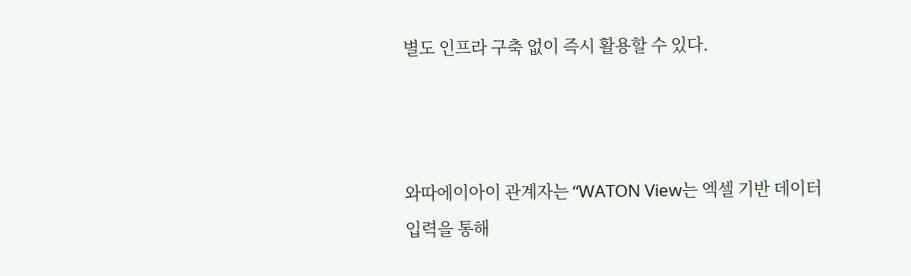별도 인프라 구축 없이 즉시 활용할 수 있다.



와따에이아이 관계자는 “WATON View는 엑셀 기반 데이터 입력을 통해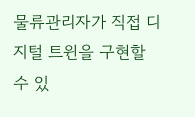물류관리자가 직접 디지털 트윈을 구현할 수 있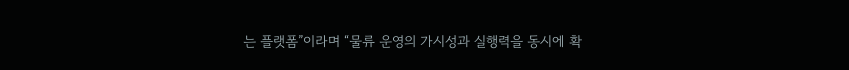는 플랫폼”이라며 “물류 운영의 가시성과 실행력을 동시에 확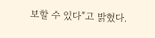보할 수 있다”고 밝혔다.